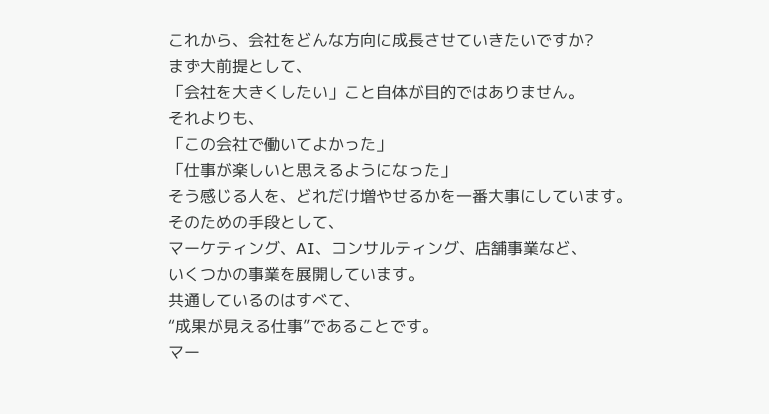これから、会社をどんな方向に成長させていきたいですか?
まず大前提として、
「会社を大きくしたい」こと自体が目的ではありません。
それよりも、
「この会社で働いてよかった」
「仕事が楽しいと思えるようになった」
そう感じる人を、どれだけ増やせるかを一番大事にしています。
そのための手段として、
マーケティング、AI、コンサルティング、店舗事業など、
いくつかの事業を展開しています。
共通しているのはすべて、
“成果が見える仕事”であることです。
マー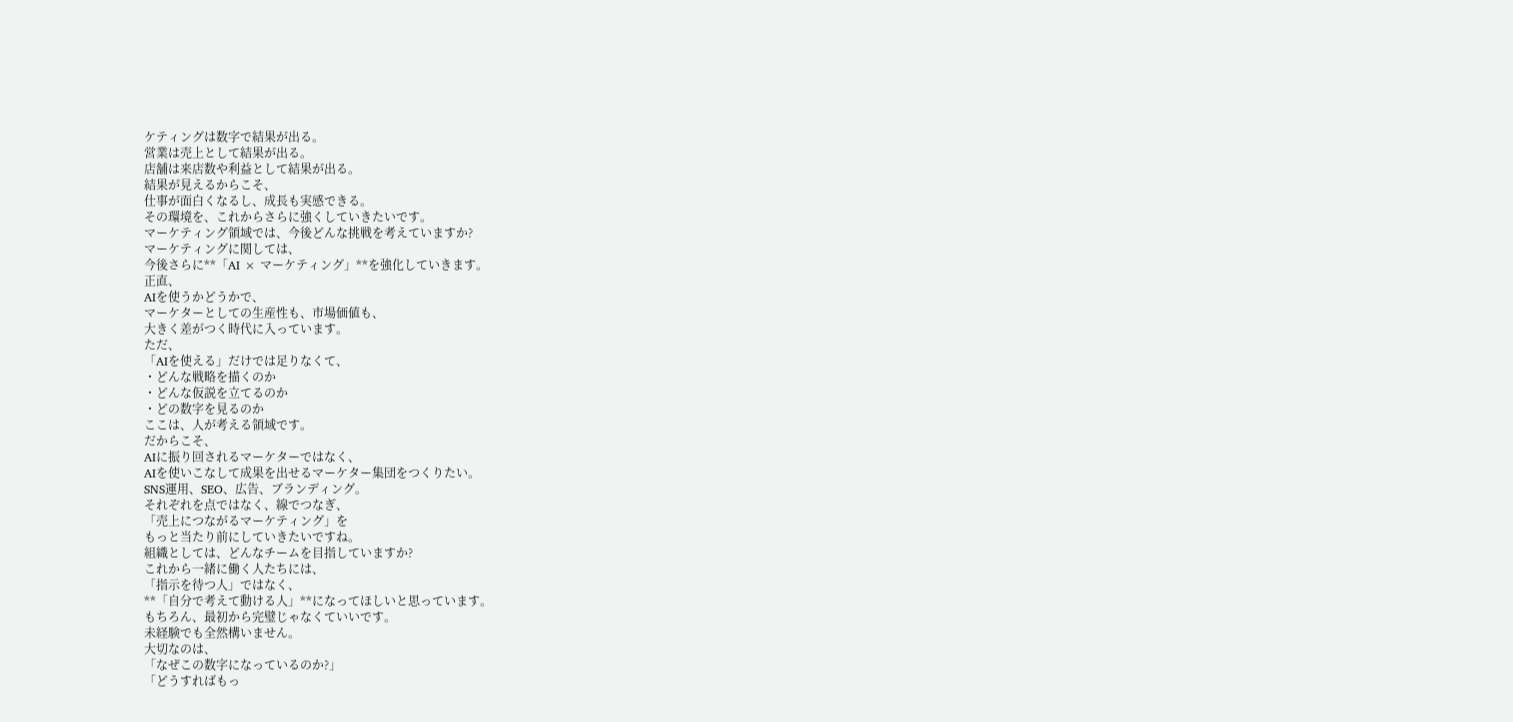ケティングは数字で結果が出る。
営業は売上として結果が出る。
店舗は来店数や利益として結果が出る。
結果が見えるからこそ、
仕事が面白くなるし、成長も実感できる。
その環境を、これからさらに強くしていきたいです。
マーケティング領域では、今後どんな挑戦を考えていますか?
マーケティングに関しては、
今後さらに**「AI × マーケティング」**を強化していきます。
正直、
AIを使うかどうかで、
マーケターとしての生産性も、市場価値も、
大きく差がつく時代に入っています。
ただ、
「AIを使える」だけでは足りなくて、
・どんな戦略を描くのか
・どんな仮説を立てるのか
・どの数字を見るのか
ここは、人が考える領域です。
だからこそ、
AIに振り回されるマーケターではなく、
AIを使いこなして成果を出せるマーケター集団をつくりたい。
SNS運用、SEO、広告、ブランディング。
それぞれを点ではなく、線でつなぎ、
「売上につながるマーケティング」を
もっと当たり前にしていきたいですね。
組織としては、どんなチームを目指していますか?
これから一緒に働く人たちには、
「指示を待つ人」ではなく、
**「自分で考えて動ける人」**になってほしいと思っています。
もちろん、最初から完璧じゃなくていいです。
未経験でも全然構いません。
大切なのは、
「なぜこの数字になっているのか?」
「どうすればもっ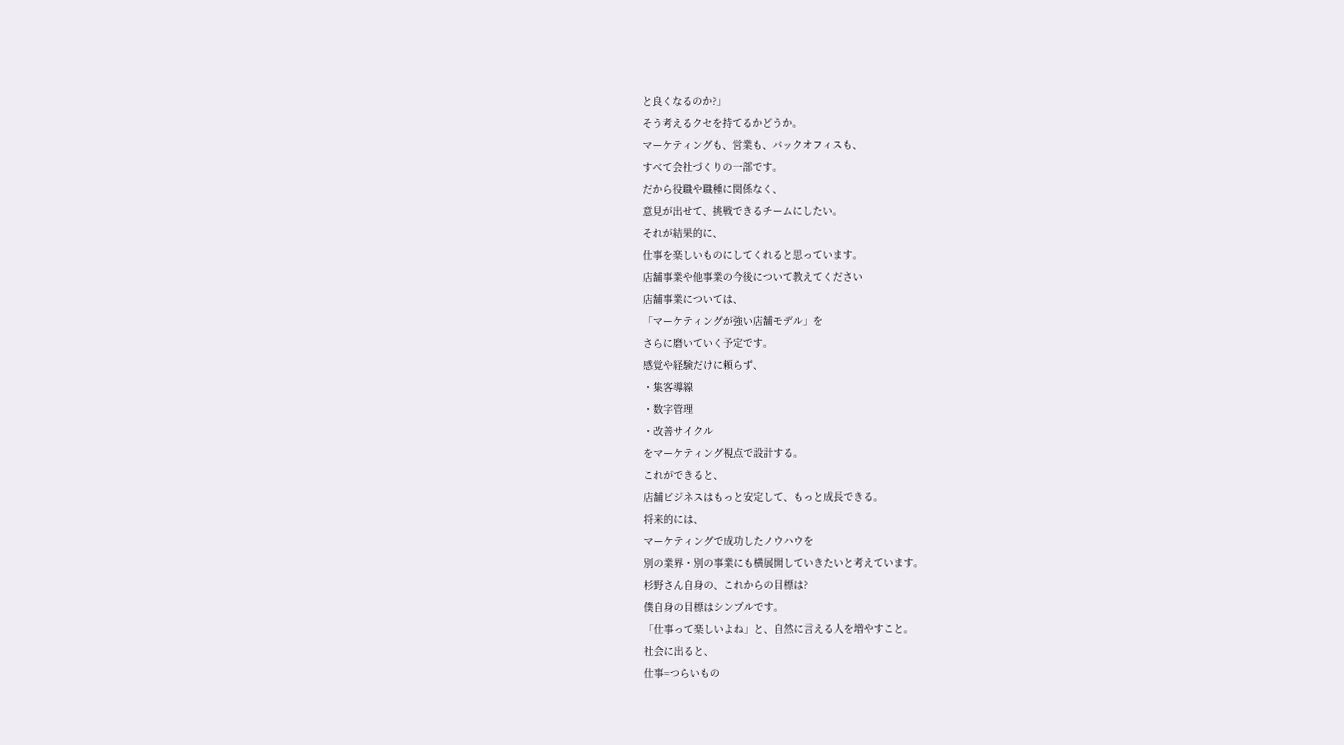と良くなるのか?」
そう考えるクセを持てるかどうか。
マーケティングも、営業も、バックオフィスも、
すべて会社づくりの一部です。
だから役職や職種に関係なく、
意見が出せて、挑戦できるチームにしたい。
それが結果的に、
仕事を楽しいものにしてくれると思っています。
店舗事業や他事業の今後について教えてください
店舗事業については、
「マーケティングが強い店舗モデル」を
さらに磨いていく予定です。
感覚や経験だけに頼らず、
・集客導線
・数字管理
・改善サイクル
をマーケティング視点で設計する。
これができると、
店舗ビジネスはもっと安定して、もっと成長できる。
将来的には、
マーケティングで成功したノウハウを
別の業界・別の事業にも横展開していきたいと考えています。
杉野さん自身の、これからの目標は?
僕自身の目標はシンプルです。
「仕事って楽しいよね」と、自然に言える人を増やすこと。
社会に出ると、
仕事=つらいもの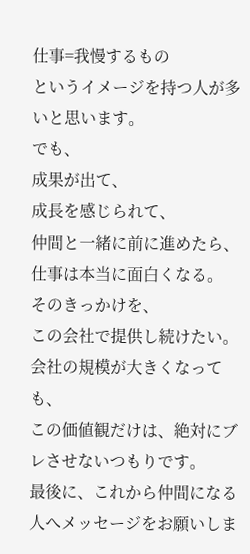仕事=我慢するもの
というイメージを持つ人が多いと思います。
でも、
成果が出て、
成長を感じられて、
仲間と一緒に前に進めたら、
仕事は本当に面白くなる。
そのきっかけを、
この会社で提供し続けたい。
会社の規模が大きくなっても、
この価値観だけは、絶対にブレさせないつもりです。
最後に、これから仲間になる人へメッセージをお願いしま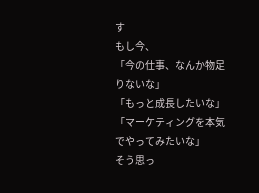す
もし今、
「今の仕事、なんか物足りないな」
「もっと成長したいな」
「マーケティングを本気でやってみたいな」
そう思っ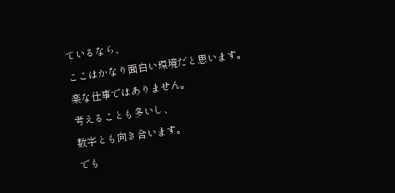ているなら、
ここはかなり面白い環境だと思います。
楽な仕事ではありません。
考えることも多いし、
数字とも向き合います。
でも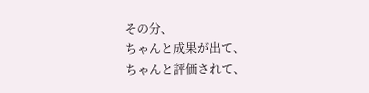その分、
ちゃんと成果が出て、
ちゃんと評価されて、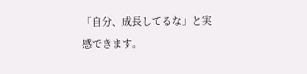「自分、成長してるな」と実感できます。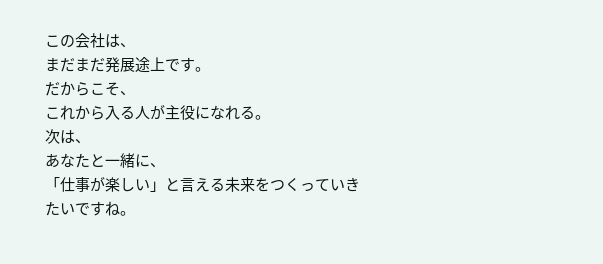この会社は、
まだまだ発展途上です。
だからこそ、
これから入る人が主役になれる。
次は、
あなたと一緒に、
「仕事が楽しい」と言える未来をつくっていきたいですね。